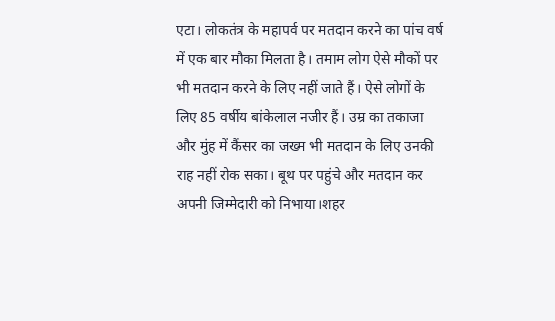एटा। लोकतंत्र के महापर्व पर मतदान करने का पांच वर्ष में एक बार मौका मिलता है। तमाम लोग ऐसे मौकों पर भी मतदान करने के लिए नहीं जाते हैं। ऐसे लोगों के लिए 85 वर्षीय बांकेलाल नजीर हैं। उम्र का तकाजा और मुंह में कैंसर का जख्म भी मतदान के लिए उनकी राह नहीं रोक सका। बूथ पर पहुंचे और मतदान कर अपनी जिम्मेदारी को निभाया।शहर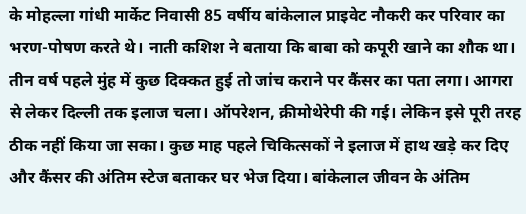के मोहल्ला गांधी मार्केट निवासी 85 वर्षीय बांकेलाल प्राइवेट नौकरी कर परिवार का भरण-पोषण करते थे। नाती कशिश ने बताया कि बाबा को कपूरी खाने का शौक था। तीन वर्ष पहले मुंह में कुछ दिक्कत हुई तो जांच कराने पर कैंसर का पता लगा। आगरा से लेकर दिल्ली तक इलाज चला। ऑपरेशन, क्रीमोथेरेपी की गई। लेकिन इसे पूरी तरह ठीक नहीं किया जा सका। कुछ माह पहले चिकित्सकों ने इलाज में हाथ खड़े कर दिए और कैंसर की अंतिम स्टेज बताकर घर भेज दिया। बांकेलाल जीवन के अंतिम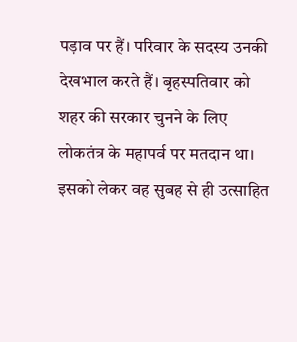पड़ाव पर हैं। परिवार के सदस्य उनकी देखभाल करते हैं। बृहस्पतिवार को शहर की सरकार चुनने के लिए लोकतंत्र के महापर्व पर मतदान था। इसको लेकर वह सुबह से ही उत्साहित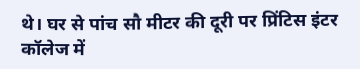थे। घर से पांच सौ मीटर की दूरी पर प्रिंटिस इंटर कॉलेज में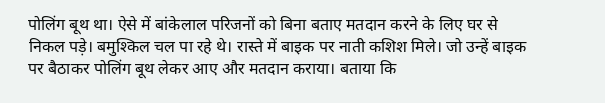पोलिंग बूथ था। ऐसे में बांकेलाल परिजनों को बिना बताए मतदान करने के लिए घर से निकल पड़े। बमुश्किल चल पा रहे थे। रास्ते में बाइक पर नाती कशिश मिले। जो उन्हें बाइक पर बैठाकर पोलिंग बूथ लेकर आए और मतदान कराया। बताया कि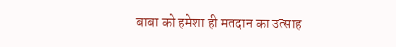बाबा को हमेशा ही मतदान का उत्साह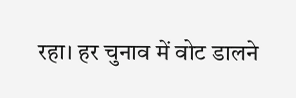रहा। हर चुनाव में वोट डालने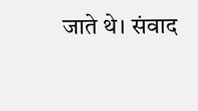जाते थे। संवाद